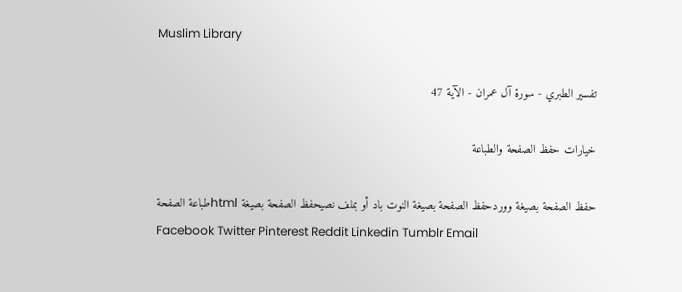Muslim Library

تفسير الطبري - سورة آل عمران - الآية 47

خيارات حفظ الصفحة والطباعة

حفظ الصفحة بصيغة ووردحفظ الصفحة بصيغة النوت باد أو بملف نصيحفظ الصفحة بصيغة htmlطباعة الصفحة
Facebook Twitter Pinterest Reddit Linkedin Tumblr Email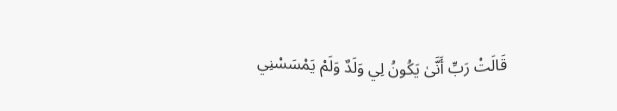قَالَتْ رَبِّ أَنَّىٰ يَكُونُ لِي وَلَدٌ وَلَمْ يَمْسَسْنِي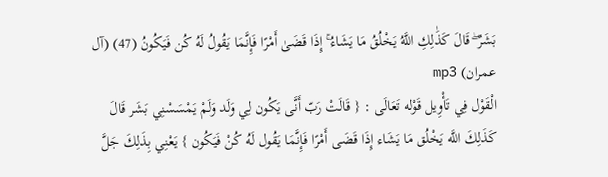بَشَرٌ ۖ قَالَ كَذَٰلِكِ اللَّهُ يَخْلُقُ مَا يَشَاءُ ۚ إِذَا قَضَىٰ أَمْرًا فَإِنَّمَا يَقُولُ لَهُ كُن فَيَكُونُ (47) (آل عمران) mp3
الْقَوْل فِي تَأْوِيل قَوْله تَعَالَى : { قَالَتْ رَبّ أَنَّى يَكُون لِي وَلَد وَلَمْ يَمْسَسْنِي بَشَر قَالَ كَذَلِكَ اللَّه يَخْلُق مَا يَشَاء إِذَا قَضَى أَمْرًا فَإِنَّمَا يَقُول لَهُ كُنْ فَيَكُون } يَعْنِي بِذَلِكَ جَلَّ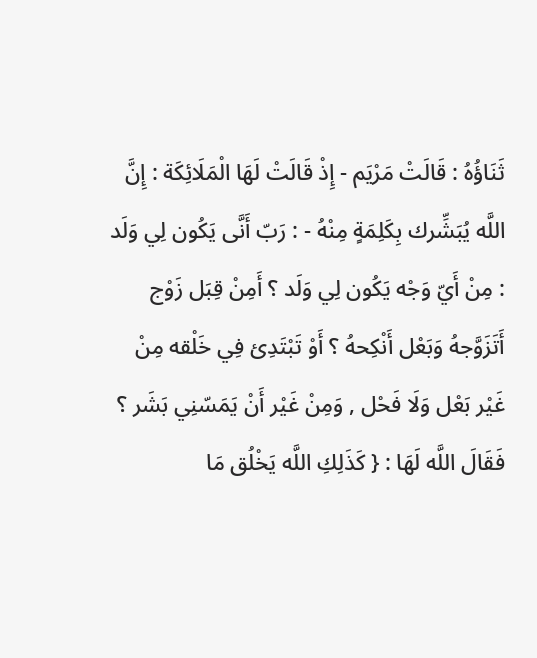ثَنَاؤُهُ : قَالَتْ مَرْيَم - إِذْ قَالَتْ لَهَا الْمَلَائِكَة : إِنَّ اللَّه يُبَشِّرك بِكَلِمَةٍ مِنْهُ - : رَبّ أَنَّى يَكُون لِي وَلَد : مِنْ أَيّ وَجْه يَكُون لِي وَلَد ؟ أَمِنْ قِبَل زَوْج أَتَزَوَّجهُ وَبَعْل أَنْكِحهُ ؟ أَوْ تَبْتَدِئ فِي خَلْقه مِنْ غَيْر بَعْل وَلَا فَحْل , وَمِنْ غَيْر أَنْ يَمَسّنِي بَشَر ؟ فَقَالَ اللَّه لَهَا : { كَذَلِكِ اللَّه يَخْلُق مَا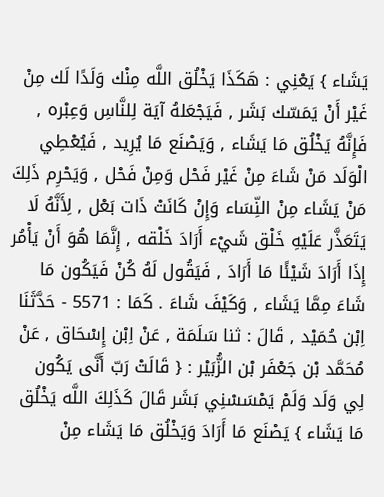يَشَاء } يَعْنِي : هَكَذَا يَخْلُق اللَّه مِنْك وَلَدًا لَك مِنْ غَيْر أَنْ يَمَسّك بَشَر , فَيَجْعَلهُ آيَة لِلنَّاسِ وَعِبْره , فَإِنَّهُ يَخْلُق مَا يَشَاء , وَيَصْنَع مَا يُرِيد , فَيُعْطِي الْوَلَد مَنْ شَاءَ مِنْ غَيْر فَحْل وَمِنْ فَحْل , وَيَحْرِم ذَلِكَ مَنْ يَشَاء مِنْ النِّسَاء وَإِنْ كَانَتْ ذَات بَعْل , لِأَنَّهُ لَا يَتَعَذَّر عَلَيْهِ خَلْق شَيْء أَرَادَ خَلْقه , إِنَّمَا هُوَ أَنْ يَأْمُر إِذَا أَرَادَ شَيْئًا مَا أَرَادَ , فَيَقُول لَهُ كُنْ فَيَكُون مَا شَاءَ مِمَّا يَشَاء , وَكَيْفَ شَاءَ . كَمَا : 5571 - حَدَّثَنَا اِبْن حُمَيْد , قَالَ : ثنا سَلَمَة , عَنْ اِبْن إِسْحَاق , عَنْ مُحَمَّد بْن جَعْفَر بْن الزُّبَيْر : { قَالَتْ رَبّ أَنَّى يَكُون لِي وَلَد وَلَمْ يَمْسَسْنِي بَشَر قَالَ كَذَلِكَ اللَّه يَخْلُق مَا يَشَاء } يَصْنَع مَا أَرَادَ وَيَخْلُق مَا يَشَاء مِنْ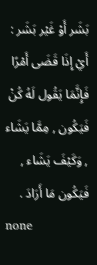بَشَر أَوْ غَيْر بَشَر : أَيْ إِذَا قَضَى أَمْرًا فَإِنَّمَا يَقُول لَهُ كُنْ فَيَكُون , مِمَّا يَشَاء , وَكَيْفَ يَشَاء , فَيَكُون مَا أَرَادَ .
none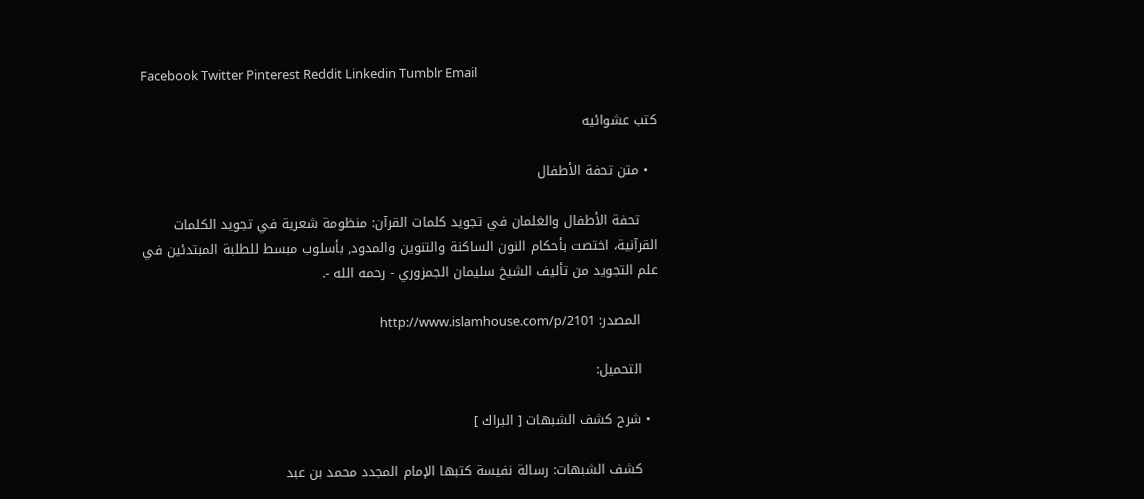Facebook Twitter Pinterest Reddit Linkedin Tumblr Email

كتب عشوائيه

  • متن تحفة الأطفال

    تحفة الأطفال والغلمان في تجويد كلمات القرآن: منظومة شعرية في تجويد الكلمات القرآنية، اختصت بأحكام النون الساكنة والتنوين والمدود, بأسلوب مبسط للطلبة المبتدئين في علم التجويد من تأليف الشيخ سليمان الجمزوري - رحمه الله -.

    المصدر: http://www.islamhouse.com/p/2101

    التحميل:

  • شرح كشف الشبهات [ البراك ]

    كشف الشبهات: رسالة نفيسة كتبها الإمام المجدد محمد بن عبد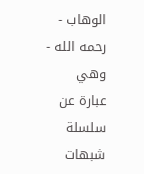الوهاب - رحمه الله - وهي عبارة عن سلسلة شبهات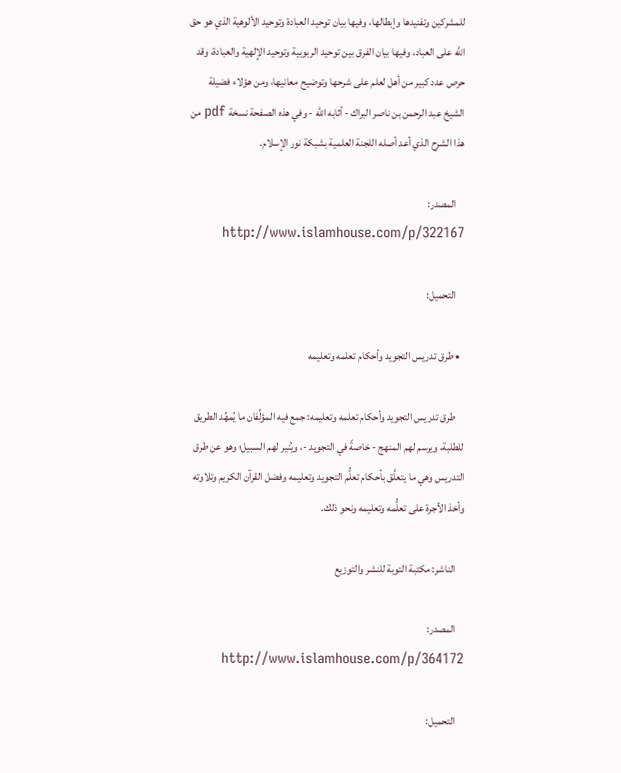للمشركين وتفنيدها وإبطالها، وفيها بيان توحيد العبادة وتوحيد الألوهية الذي هو حق الله على العباد، وفيها بيان الفرق بين توحيد الربوبية وتوحيد الإلهية والعبادة، وقد حرص عدد كبير من أهل لعلم على شرحها وتوضيح معانيها، ومن هؤلاء فضيلة الشيخ عبد الرحمن بن ناصر البراك - أثابه الله - وفي هذه الصفحة نسخة pdf من هذا الشرح الذي أعد أصله اللجنة العلمية بشبكة نور الإسلام.

    المصدر: http://www.islamhouse.com/p/322167

    التحميل:

  • طرق تدريس التجويد وأحكام تعلمه وتعليمه

    طرق تدريس التجويد وأحكام تعلمه وتعليمه: جمع فيه المؤلِّفان ما يُمهِّد الطريق للطلبة، ويرسم لهم المنهج - خاصةً في التجويد -، ويُنير لهم السبيل؛ وهو عن طرق التدريس وهي ما يتعلَّق بأحكام تعلُّم التجويد وتعليمه وفضل القرآن الكريم وتلاوته وأخذ الأجرة على تعلُّمه وتعليمه ونحو ذلك.

    الناشر: مكتبة التوبة للنشر والتوزيع

    المصدر: http://www.islamhouse.com/p/364172

    التحميل: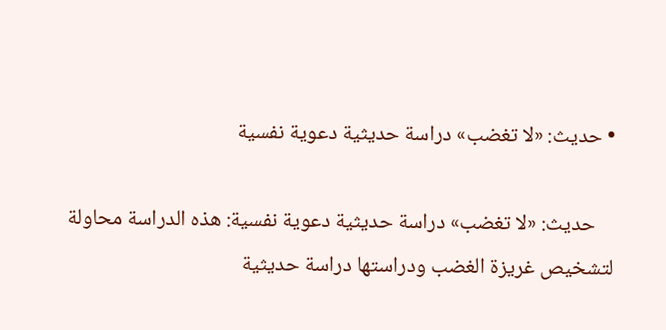• حديث: «لا تغضب» دراسة حديثية دعوية نفسية

    حديث: «لا تغضب» دراسة حديثية دعوية نفسية: هذه الدراسة محاولة لتشخيص غريزة الغضب ودراستها دراسة حديثية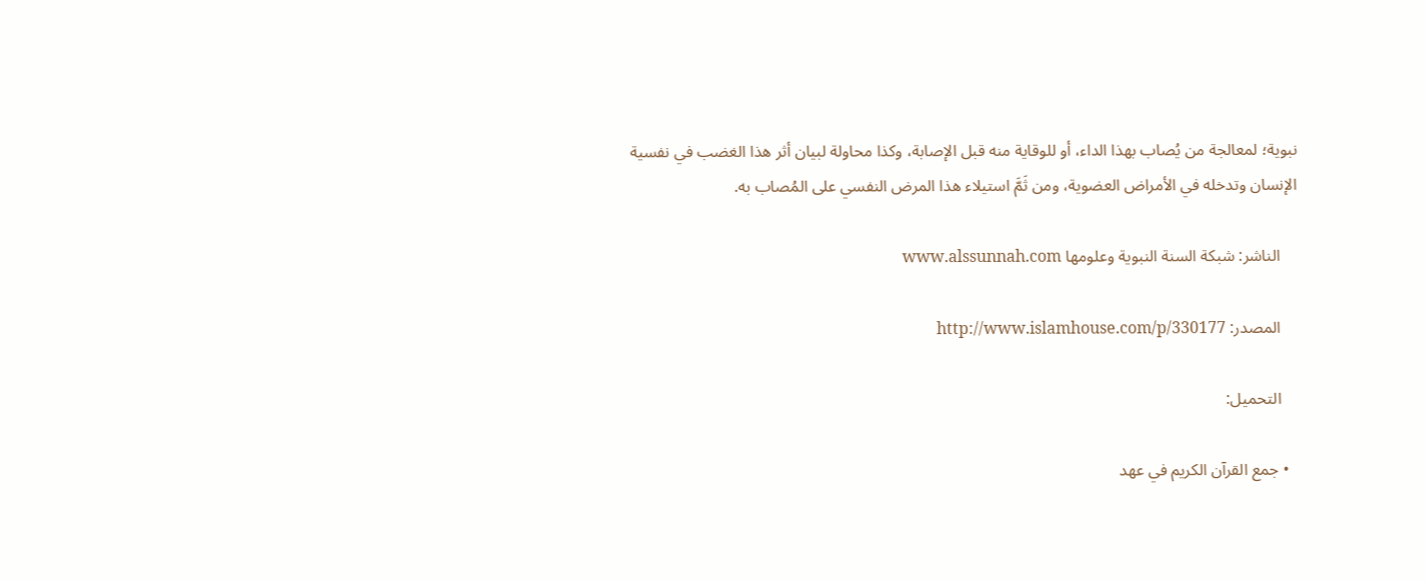نبوية؛ لمعالجة من يُصاب بهذا الداء، أو للوقاية منه قبل الإصابة، وكذا محاولة لبيان أثر هذا الغضب في نفسية الإنسان وتدخله في الأمراض العضوية، ومن ثَمَّ استيلاء هذا المرض النفسي على المُصاب به.

    الناشر: شبكة السنة النبوية وعلومها www.alssunnah.com

    المصدر: http://www.islamhouse.com/p/330177

    التحميل:

  • جمع القرآن الكريم في عهد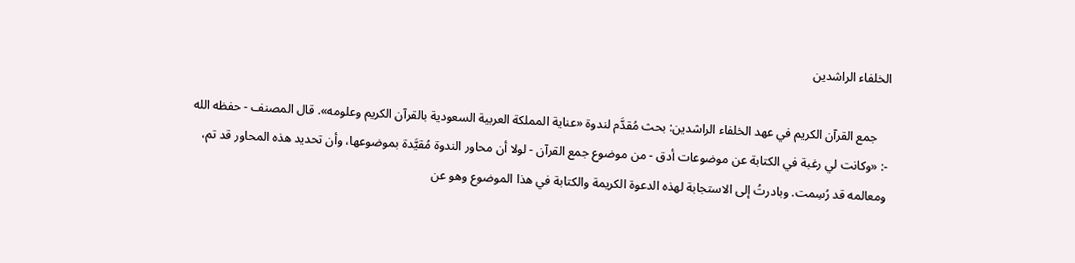الخلفاء الراشدين

    جمع القرآن الكريم في عهد الخلفاء الراشدين: بحث مُقدَّم لندوة «عناية المملكة العربية السعودية بالقرآن الكريم وعلومه». قال المصنف - حفظه الله -: «وكانت لي رغبة في الكتابة عن موضوعات أدق - من موضوع جمع القرآن - لولا أن محاور الندوة مُقيَّدة بموضوعها، وأن تحديد هذه المحاور قد تم، ومعالمه قد رُسِمت. وبادرتُ إلى الاستجابة لهذه الدعوة الكريمة والكتابة في هذا الموضوع وهو عن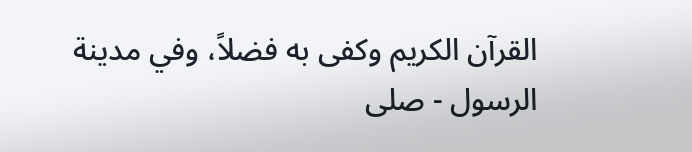القرآن الكريم وكفى به فضلاً، وفي مدينة الرسول - صلى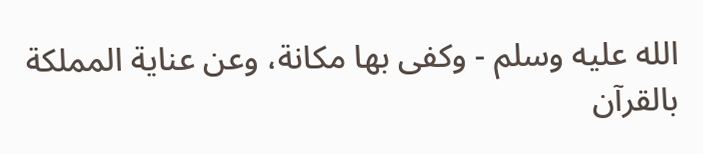الله عليه وسلم - وكفى بها مكانة، وعن عناية المملكة بالقرآن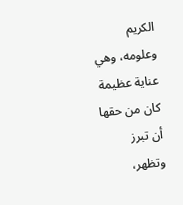الكريم وعلومه، وهي عناية عظيمة كان من حقها أن تبرز وتظهر،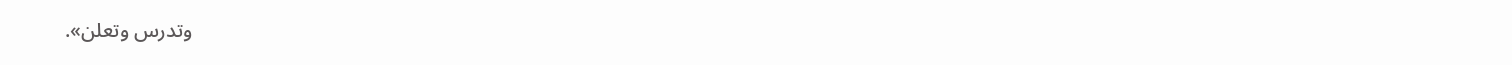وتدرس وتعلن».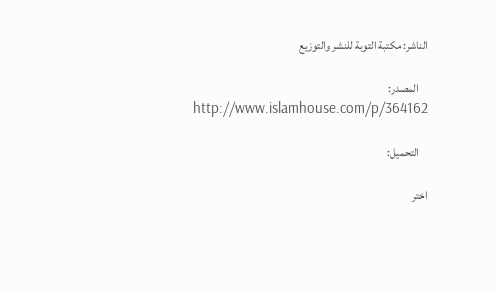الناشر: مكتبة التوبة للنشر والتوزيع

    المصدر: http://www.islamhouse.com/p/364162

    التحميل:

اختر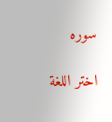سوره

اختر اللغة